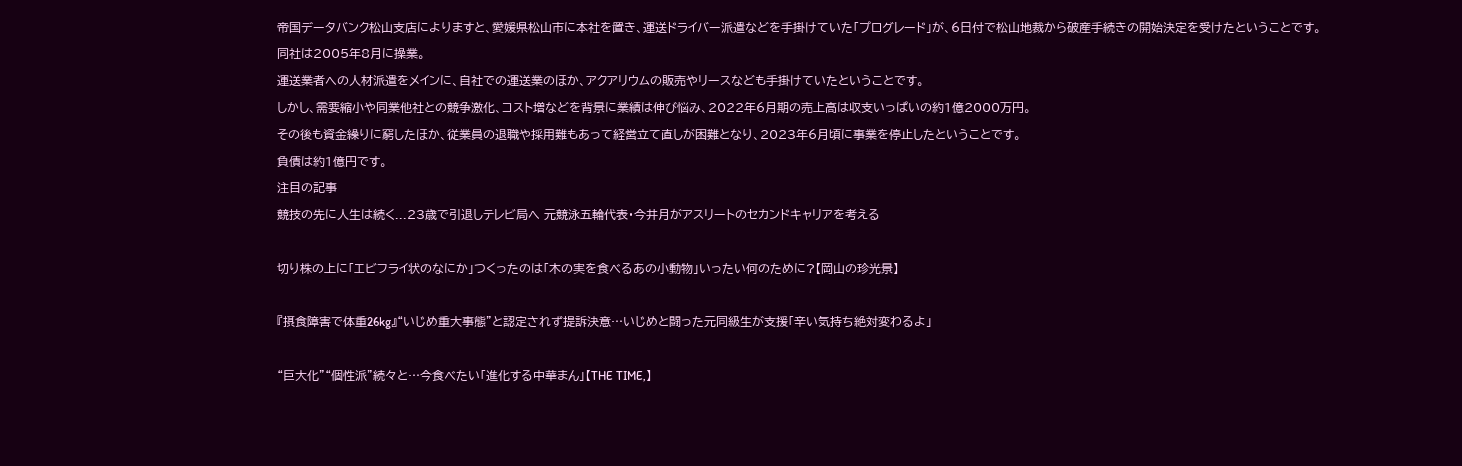帝国データバンク松山支店によりますと、愛媛県松山市に本社を置き、運送ドライバー派遣などを手掛けていた「プログレード」が、6日付で松山地裁から破産手続きの開始決定を受けたということです。
同社は2005年8月に操業。
運送業者への人材派遣をメインに、自社での運送業のほか、アクアリウムの販売やリースなども手掛けていたということです。
しかし、需要縮小や同業他社との競争激化、コスト増などを背景に業績は伸び悩み、2022年6月期の売上高は収支いっぱいの約1億2000万円。
その後も資金繰りに窮したほか、従業員の退職や採用難もあって経営立て直しが困難となり、2023年6月頃に事業を停止したということです。
負債は約1億円です。
注目の記事
競技の先に人生は続く...23歳で引退しテレビ局へ 元競泳五輪代表・今井月がアスリートのセカンドキャリアを考える

切り株の上に「エビフライ状のなにか」つくったのは「木の実を食べるあの小動物」いったい何のために?【岡山の珍光景】

『摂食障害で体重26kg』“いじめ重大事態”と認定されず提訴決意…いじめと闘った元同級生が支援「辛い気持ち絶対変わるよ」

“巨大化”“個性派”続々と…今食べたい「進化する中華まん」【THE TIME,】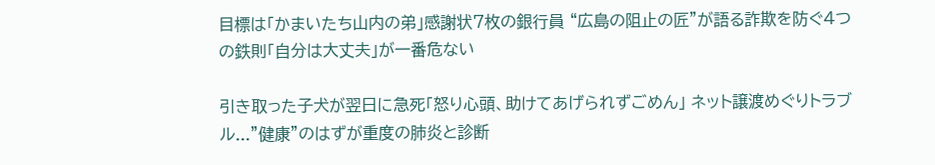目標は「かまいたち山内の弟」感謝状7枚の銀行員 “広島の阻止の匠”が語る詐欺を防ぐ4つの鉄則「自分は大丈夫」が一番危ない

引き取った子犬が翌日に急死「怒り心頭、助けてあげられずごめん」 ネット譲渡めぐりトラブル..."健康"のはずが重度の肺炎と診断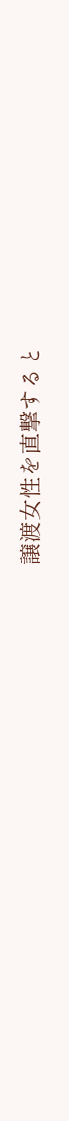譲渡女性を直撃すると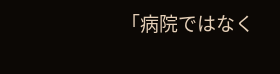「病院ではなく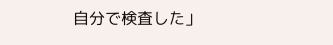自分で検査した」